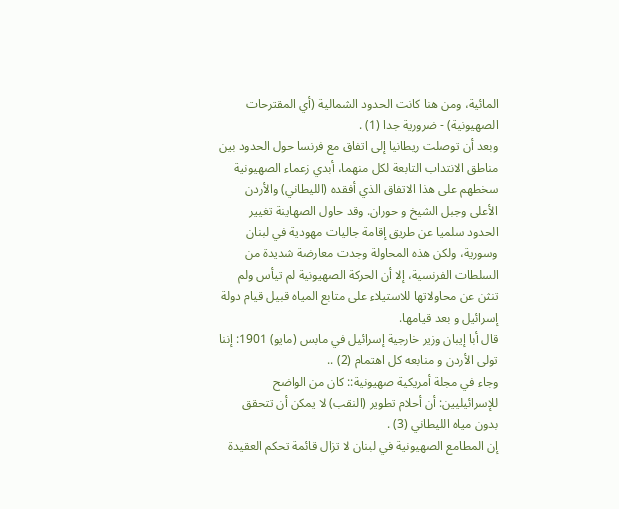المائية، ومن هنا كانت الحدود الشمالية (أي المقترحات الصهيونية) - ضرورية جدا (1) .
وبعد أن توصلت ريطانيا إلى اتفاق مع فرنسا حول الحدود بين مناطق الانتداب التابعة لكل منهما، أبدي زعماء الصهيونية سخطهم على هذا الاتفاق الذي أفقده (الليطاني) والأردن الأعلى وجبل الشيخ و حوران. وقد حاول الصهاينة تغيير الحدود سلميا عن طريق إقامة جاليات مهودية في لبنان وسورية، ولكن هذه المحاولة وجدت معارضة شديدة من السلطات الفرنسية، إلا أن الحركة الصهيونية لم تيأس ولم تنثن عن محاولاتها للاستيلاء على متابع المياه قبيل قيام دولة إسرائيل و بعد قيامها.
قال أبا إيبان وزير خارجية إسرائيل في مابس (مايو) 1901: إننا تولى الأردن و منابعه كل اهتمام (2) ..
وجاء في مجلة أمريكية صهيونية:: كان من الواضح للإسرائيليين: أن أحلام تطوير (النقب) لا يمكن أن تتحقق بدون مياه الليطاني (3) .
إن المطامع الصهيونية في لبنان لا تزال قائمة تحكم العقيدة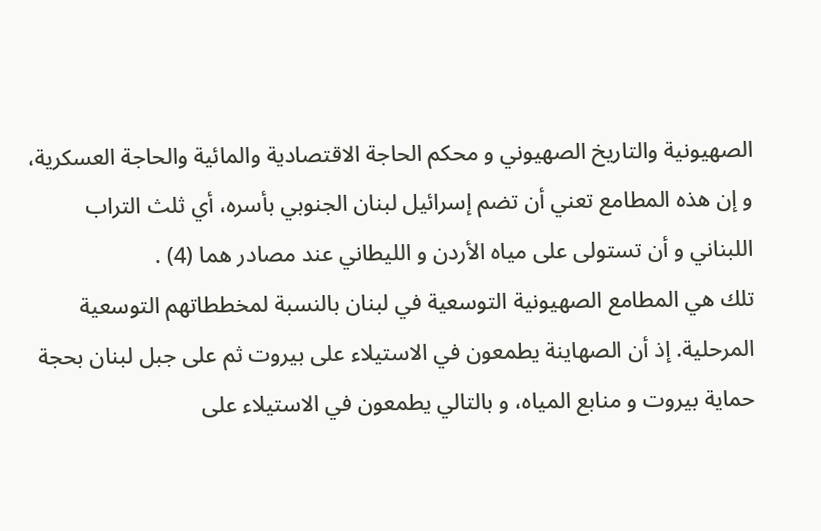الصهيونية والتاريخ الصهيوني و محکم الحاجة الاقتصادية والمائية والحاجة العسكرية، و إن هذه المطامع تعني أن تضم إسرائيل لبنان الجنوبي بأسره، أي ثلث التراب اللبناني و أن تستولى على مياه الأردن و الليطاني عند مصادر هما (4) .
تلك هي المطامع الصهيونية التوسعية في لبنان بالنسبة لمخططاتهم التوسعية المرحلية. إذ أن الصهاينة يطمعون في الاستيلاء على بيروت ثم على جبل لبنان بحجة حماية بيروت و منابع المياه، و بالتالي يطمعون في الاستيلاء على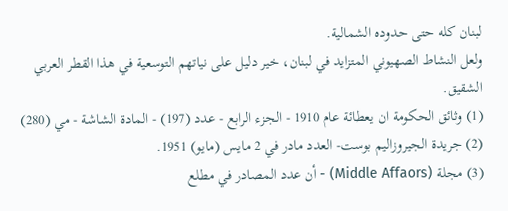لبنان كله حتى حدوده الشمالية.
ولعل النشاط الصهيوني المتزايد في لبنان، خير دليل على نياتهم التوسعية في هذا القطر العربي الشقيق.
(1) وثائق الحكومة ان يعطائة عام 1910 - الجزء الرابع - عدد (197) - المادة الشاشة - مي (280)
(2) جريدة الجيروزاليم بوست- العدد مادر في 2 مايس (مايو) 1951.
(3) مجلة (Middle Affaors) - أن عدد المصادر في مطلع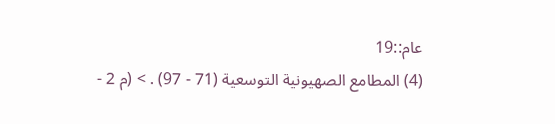عام::19
(4) المطامع الصهيونية التوسعية (71 - 97) . > (م 2 -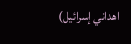اهداني إسرائيل)